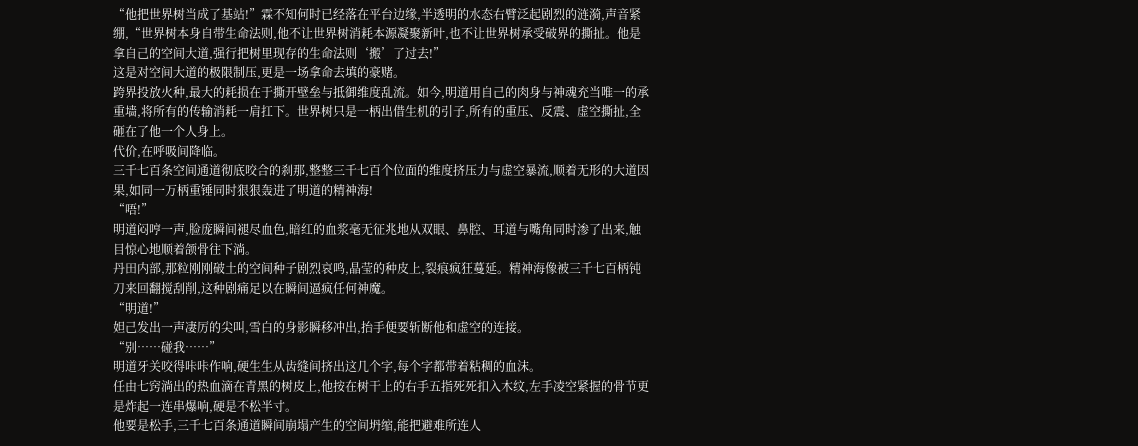“他把世界树当成了基站!”霖不知何时已经落在平台边缘,半透明的水态右臂泛起剧烈的涟漪,声音紧绷,“世界树本身自带生命法则,他不让世界树消耗本源凝聚新叶,也不让世界树承受破界的撕扯。他是拿自己的空间大道,强行把树里现存的生命法则‘搬’了过去!”
这是对空间大道的极限制压,更是一场拿命去填的豪赌。
跨界投放火种,最大的耗损在于撕开壁垒与抵御维度乱流。如今,明道用自己的肉身与神魂充当唯一的承重墙,将所有的传输消耗一肩扛下。世界树只是一柄出借生机的引子,所有的重压、反震、虚空撕扯,全砸在了他一个人身上。
代价,在呼吸间降临。
三千七百条空间通道彻底咬合的刹那,整整三千七百个位面的维度挤压力与虚空暴流,顺着无形的大道因果,如同一万柄重锤同时狠狠轰进了明道的精神海!
“唔!”
明道闷哼一声,脸庞瞬间褪尽血色,暗红的血浆毫无征兆地从双眼、鼻腔、耳道与嘴角同时渗了出来,触目惊心地顺着颌骨往下淌。
丹田内部,那粒刚刚破土的空间种子剧烈哀鸣,晶莹的种皮上,裂痕疯狂蔓延。精神海像被三千七百柄钝刀来回翻搅刮削,这种剧痛足以在瞬间逼疯任何神魔。
“明道!”
妲己发出一声凄厉的尖叫,雪白的身影瞬移冲出,抬手便要斩断他和虚空的连接。
“别……碰我……”
明道牙关咬得咔咔作响,硬生生从齿缝间挤出这几个字,每个字都带着粘稠的血沫。
任由七窍淌出的热血滴在青黑的树皮上,他按在树干上的右手五指死死扣入木纹,左手凌空紧握的骨节更是炸起一连串爆响,硬是不松半寸。
他要是松手,三千七百条通道瞬间崩塌产生的空间坍缩,能把避难所连人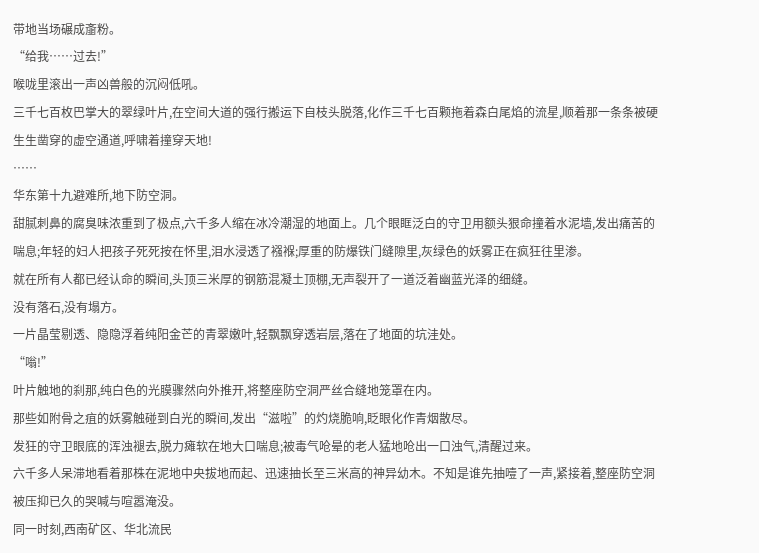带地当场碾成齑粉。
“给我……过去!”
喉咙里滚出一声凶兽般的沉闷低吼。
三千七百枚巴掌大的翠绿叶片,在空间大道的强行搬运下自枝头脱落,化作三千七百颗拖着森白尾焰的流星,顺着那一条条被硬生生凿穿的虚空通道,呼啸着撞穿天地!
……
华东第十九避难所,地下防空洞。
甜腻刺鼻的腐臭味浓重到了极点,六千多人缩在冰冷潮湿的地面上。几个眼眶泛白的守卫用额头狠命撞着水泥墙,发出痛苦的喘息;年轻的妇人把孩子死死按在怀里,泪水浸透了襁褓;厚重的防爆铁门缝隙里,灰绿色的妖雾正在疯狂往里渗。
就在所有人都已经认命的瞬间,头顶三米厚的钢筋混凝土顶棚,无声裂开了一道泛着幽蓝光泽的细缝。
没有落石,没有塌方。
一片晶莹剔透、隐隐浮着纯阳金芒的青翠嫩叶,轻飘飘穿透岩层,落在了地面的坑洼处。
“嗡!”
叶片触地的刹那,纯白色的光膜骤然向外推开,将整座防空洞严丝合缝地笼罩在内。
那些如附骨之疽的妖雾触碰到白光的瞬间,发出“滋啦”的灼烧脆响,眨眼化作青烟散尽。
发狂的守卫眼底的浑浊褪去,脱力瘫软在地大口喘息;被毒气呛晕的老人猛地呛出一口浊气,清醒过来。
六千多人呆滞地看着那株在泥地中央拔地而起、迅速抽长至三米高的神异幼木。不知是谁先抽噎了一声,紧接着,整座防空洞被压抑已久的哭喊与喧嚣淹没。
同一时刻,西南矿区、华北流民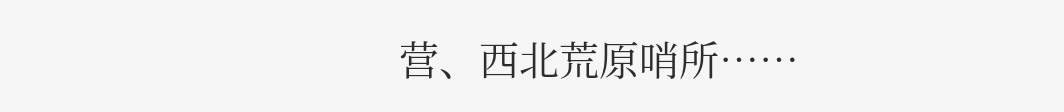营、西北荒原哨所……